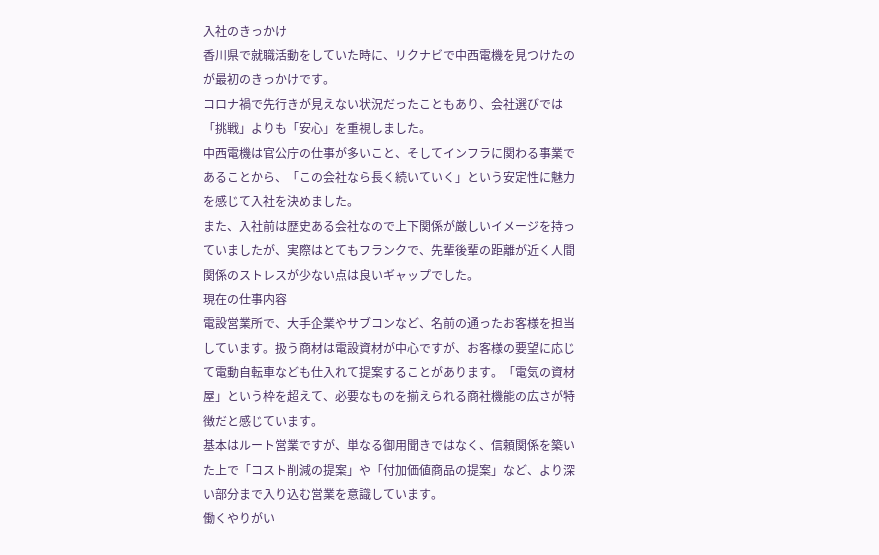入社のきっかけ
香川県で就職活動をしていた時に、リクナビで中西電機を見つけたのが最初のきっかけです。
コロナ禍で先行きが見えない状況だったこともあり、会社選びでは「挑戦」よりも「安心」を重視しました。
中西電機は官公庁の仕事が多いこと、そしてインフラに関わる事業であることから、「この会社なら長く続いていく」という安定性に魅力を感じて入社を決めました。
また、入社前は歴史ある会社なので上下関係が厳しいイメージを持っていましたが、実際はとてもフランクで、先輩後輩の距離が近く人間関係のストレスが少ない点は良いギャップでした。
現在の仕事内容
電設営業所で、大手企業やサブコンなど、名前の通ったお客様を担当しています。扱う商材は電設資材が中心ですが、お客様の要望に応じて電動自転車なども仕入れて提案することがあります。「電気の資材屋」という枠を超えて、必要なものを揃えられる商社機能の広さが特徴だと感じています。
基本はルート営業ですが、単なる御用聞きではなく、信頼関係を築いた上で「コスト削減の提案」や「付加価値商品の提案」など、より深い部分まで入り込む営業を意識しています。
働くやりがい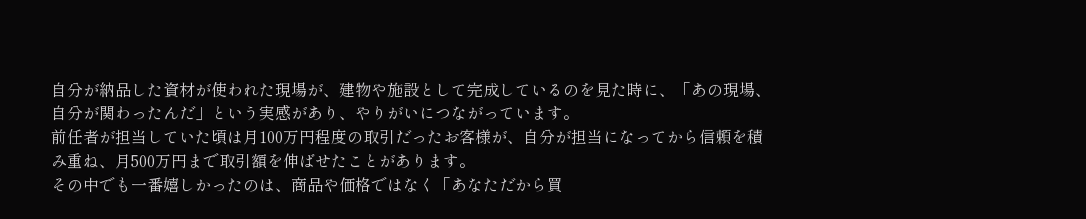自分が納品した資材が使われた現場が、建物や施設として完成しているのを見た時に、「あの現場、自分が関わったんだ」という実感があり、やりがいにつながっています。
前任者が担当していた頃は月100万円程度の取引だったお客様が、自分が担当になってから信頼を積み重ね、月500万円まで取引額を伸ばせたことがあります。
その中でも一番嬉しかったのは、商品や価格ではなく「あなただから買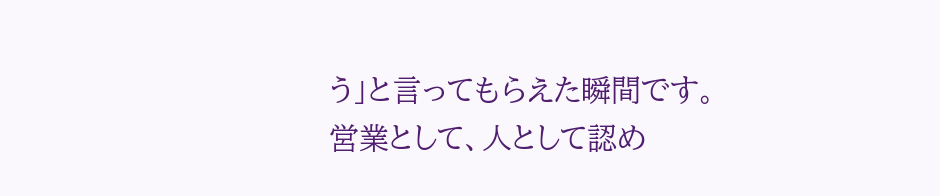う」と言ってもらえた瞬間です。
営業として、人として認め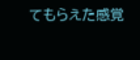てもらえた感覚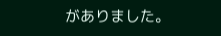がありました。